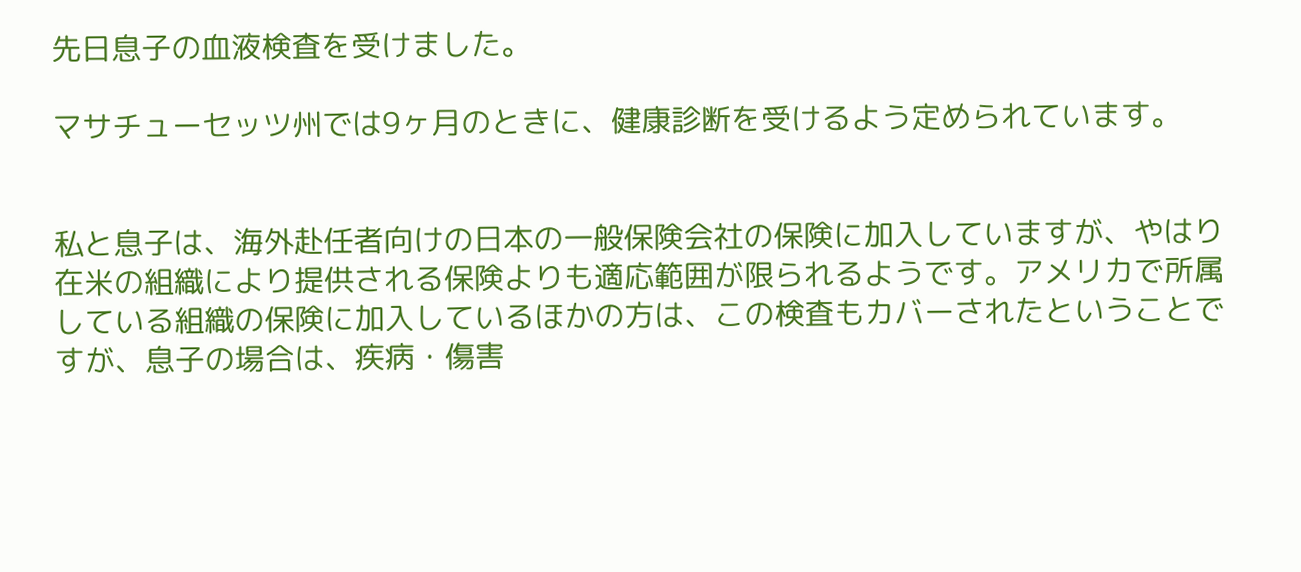先日息子の血液検査を受けました。

マサチューセッツ州では9ヶ月のときに、健康診断を受けるよう定められています。


私と息子は、海外赴任者向けの日本の一般保険会社の保険に加入していますが、やはり在米の組織により提供される保険よりも適応範囲が限られるようです。アメリカで所属している組織の保険に加入しているほかの方は、この検査もカバーされたということですが、息子の場合は、疾病・傷害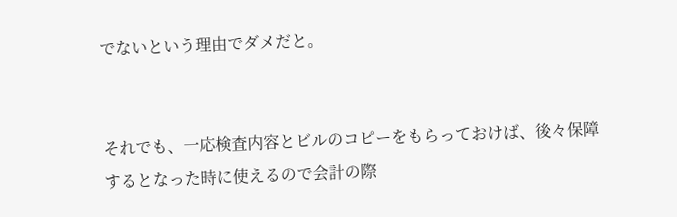でないという理由でダメだと。


それでも、一応検査内容とビルのコピーをもらっておけば、後々保障するとなった時に使えるので会計の際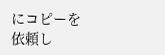にコピーを依頼し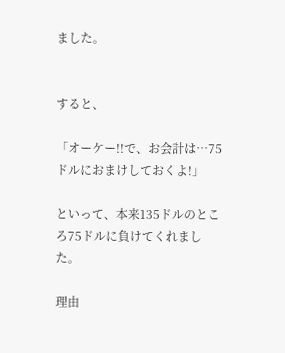ました。


すると、

「オーケー!!で、お会計は…75ドルにおまけしておくよ!」

といって、本来135ドルのところ75ドルに負けてくれました。

理由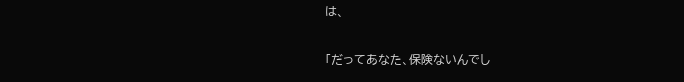は、

「だってあなた、保険ないんでし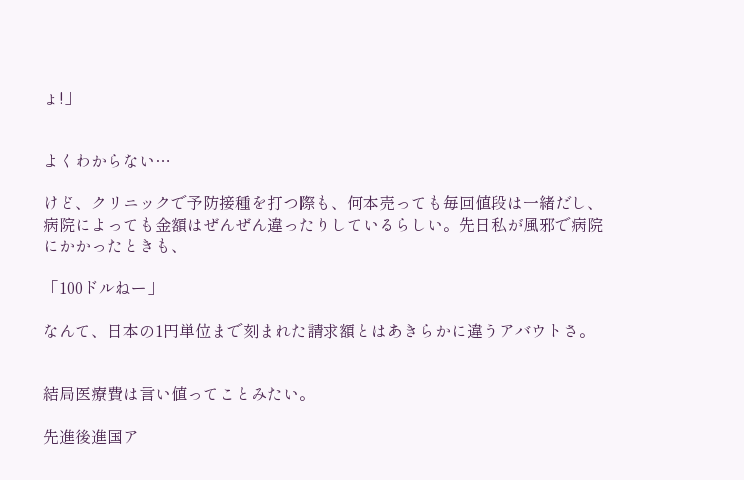ょ!」


よくわからない…

けど、クリニックで予防接種を打つ際も、何本売っても毎回値段は一緒だし、病院によっても金額はぜんぜん違ったりしているらしい。先日私が風邪で病院にかかったときも、

「100ドルねー」

なんて、日本の1円単位まで刻まれた請求額とはあきらかに違うアバウトさ。


結局医療費は言い値ってことみたい。

先進後進国ア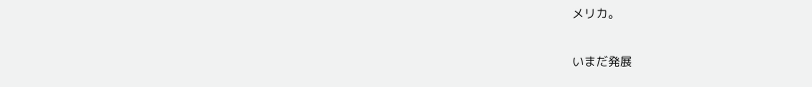メリカ。

いまだ発展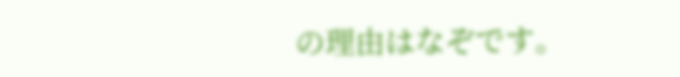の理由はなぞです。